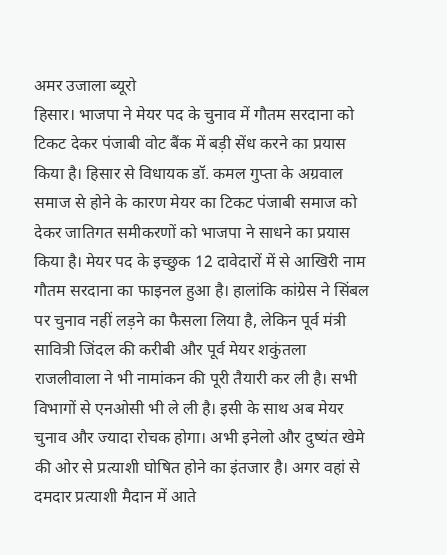अमर उजाला ब्यूरो
हिसार। भाजपा ने मेयर पद के चुनाव में गौतम सरदाना को टिकट देकर पंजाबी वोट बैंक में बड़ी सेंध करने का प्रयास किया है। हिसार से विधायक डॉ. कमल गुप्ता के अग्रवाल समाज से होने के कारण मेयर का टिकट पंजाबी समाज को देकर जातिगत समीकरणों को भाजपा ने साधने का प्रयास किया है। मेयर पद के इच्छुक 12 दावेदारों में से आखिरी नाम गौतम सरदाना का फाइनल हुआ है। हालांकि कांग्रेस ने सिंबल पर चुनाव नहीं लड़ने का फैसला लिया है, लेकिन पूर्व मंत्री सावित्री जिंदल की करीबी और पूर्व मेयर शकुंतला राजलीवाला ने भी नामांकन की पूरी तैयारी कर ली है। सभी विभागों से एनओसी भी ले ली है। इसी के साथ अब मेयर चुनाव और ज्यादा रोचक होगा। अभी इनेलो और दुष्यंत खेमे की ओर से प्रत्याशी घोषित होने का इंतजार है। अगर वहां से दमदार प्रत्याशी मैदान में आते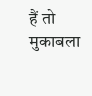हैं तो मुकाबला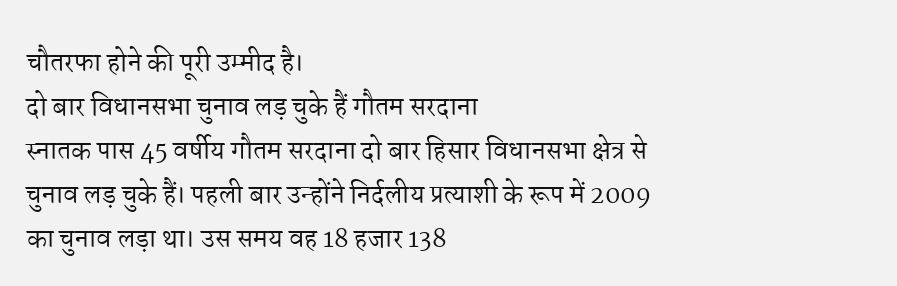चौतरफा होने की पूरी उम्मीद है।
दो बार विधानसभा चुनाव लड़ चुके हैं गौतम सरदाना
स्नातक पास 45 वर्षीय गौतम सरदाना दो बार हिसार विधानसभा क्षेत्र से चुनाव लड़ चुके हैं। पहली बार उन्होंने निर्दलीय प्रत्याशी के रूप में 2009 का चुनाव लड़ा था। उस समय वह 18 हजार 138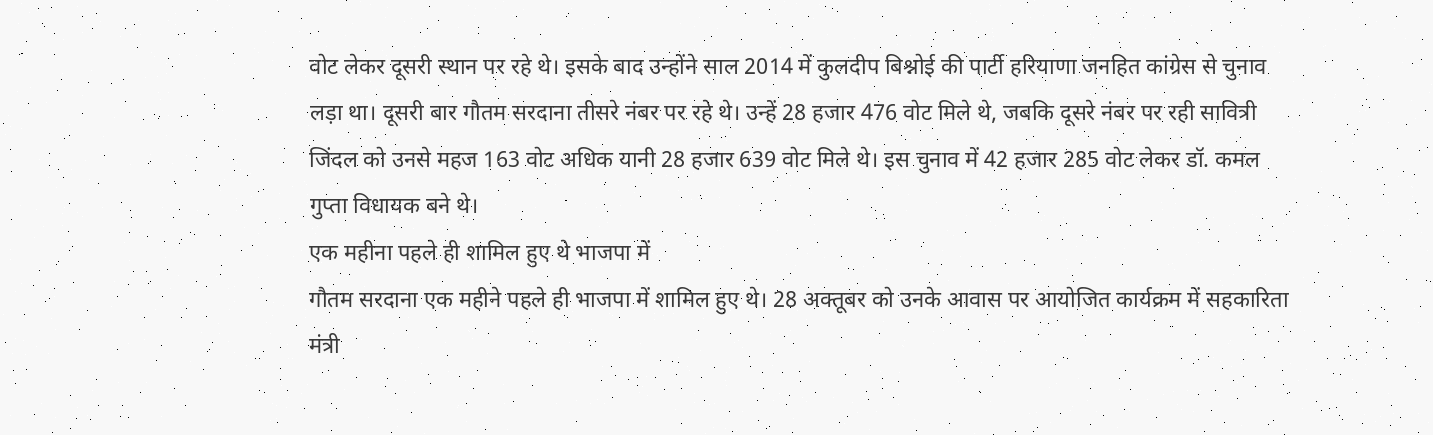वोट लेकर दूसरी स्थान पर रहे थे। इसके बाद उन्होंने साल 2014 में कुलदीप बिश्नोई की पार्टी हरियाणा जनहित कांग्रेस से चुनाव लड़ा था। दूसरी बार गौतम सरदाना तीसरे नंबर पर रहे थे। उन्हें 28 हजार 476 वोट मिले थे, जबकि दूसरे नंबर पर रही सावित्री जिंदल को उनसे महज 163 वोट अधिक यानी 28 हजार 639 वोट मिले थे। इस चुनाव में 42 हजार 285 वोट लेकर डॉ. कमल गुप्ता विधायक बने थे।
एक महीना पहले ही शामिल हुए थे भाजपा में
गौतम सरदाना एक महीने पहले ही भाजपा में शामिल हुए थे। 28 अक्तूबर को उनके आवास पर आयोजित कार्यक्रम में सहकारिता मंत्री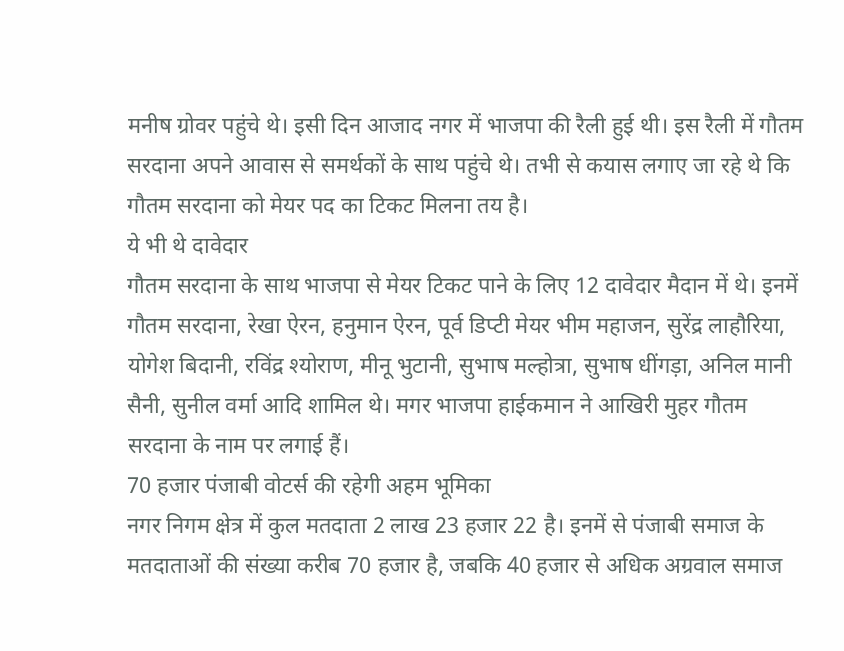मनीष ग्रोवर पहुंचे थे। इसी दिन आजाद नगर में भाजपा की रैली हुई थी। इस रैली में गौतम सरदाना अपने आवास से समर्थकों के साथ पहुंचे थे। तभी से कयास लगाए जा रहे थे कि गौतम सरदाना को मेयर पद का टिकट मिलना तय है।
ये भी थे दावेदार
गौतम सरदाना के साथ भाजपा से मेयर टिकट पाने के लिए 12 दावेदार मैदान में थे। इनमें गौतम सरदाना, रेखा ऐरन, हनुमान ऐरन, पूर्व डिप्टी मेयर भीम महाजन, सुरेंद्र लाहौरिया, योगेश बिदानी, रविंद्र श्योराण, मीनू भुटानी, सुभाष मल्होत्रा, सुभाष धींगड़ा, अनिल मानी सैनी, सुनील वर्मा आदि शामिल थे। मगर भाजपा हाईकमान ने आखिरी मुहर गौतम सरदाना के नाम पर लगाई हैं।
70 हजार पंजाबी वोटर्स की रहेगी अहम भूमिका
नगर निगम क्षेत्र में कुल मतदाता 2 लाख 23 हजार 22 है। इनमें से पंजाबी समाज के मतदाताओं की संख्या करीब 70 हजार है, जबकि 40 हजार से अधिक अग्रवाल समाज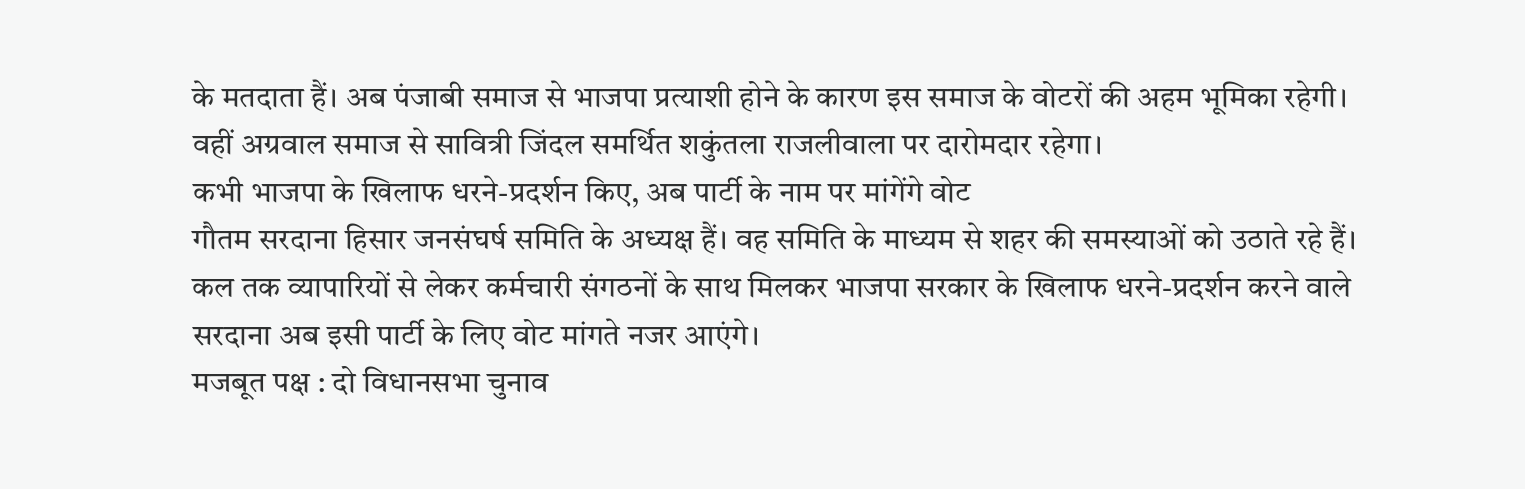के मतदाता हैं। अब पंजाबी समाज से भाजपा प्रत्याशी होने के कारण इस समाज के वोटरों की अहम भूमिका रहेगी। वहीं अग्रवाल समाज से सावित्री जिंदल समर्थित शकुंतला राजलीवाला पर दारोमदार रहेगा।
कभी भाजपा के खिलाफ धरने-प्रदर्शन किए, अब पार्टी के नाम पर मांगेंगे वोट
गौतम सरदाना हिसार जनसंघर्ष समिति के अध्यक्ष हैं। वह समिति के माध्यम से शहर की समस्याओं को उठाते रहे हैं। कल तक व्यापारियों से लेकर कर्मचारी संगठनों के साथ मिलकर भाजपा सरकार के खिलाफ धरने-प्रदर्शन करने वाले सरदाना अब इसी पार्टी के लिए वोट मांगते नजर आएंगे।
मजबूत पक्ष : दो विधानसभा चुनाव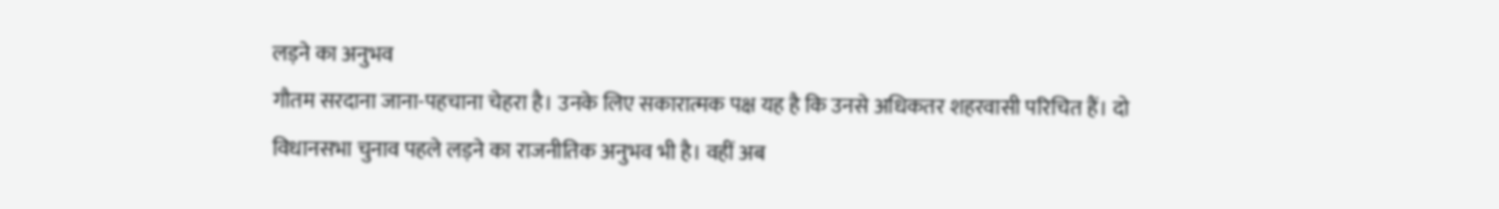लड़ने का अनुभव
गौतम सरदाना जाना-पहचाना चेहरा है। उनके लिए सकारात्मक पक्ष यह है कि उनसे अधिकतर शहरवासी परिचित हैं। दो विधानसभा चुनाव पहले लड़ने का राजनीतिक अनुभव भी है। वहीं अब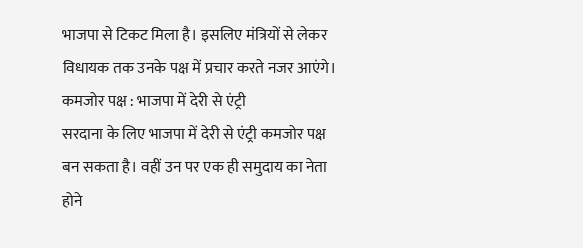भाजपा से टिकट मिला है। इसलिए मंत्रियों से लेकर विधायक तक उनके पक्ष में प्रचार करते नजर आएंगे।
कमजोर पक्ष : भाजपा में देरी से एंट्री
सरदाना के लिए भाजपा में देरी से एंट्री कमजोर पक्ष बन सकता है। वहीं उन पर एक ही समुदाय का नेता होने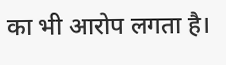का भी आरोप लगता है।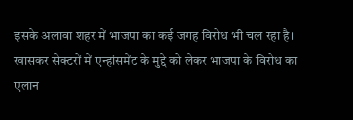इसके अलावा शहर में भाजपा का कई जगह विरोध भी चल रहा है। खासकर सेक्टरों में एन्हांसमेंट के मुद्दे को लेकर भाजपा के विरोध का एलान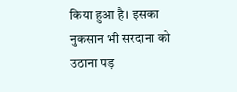किया हुआ है। इसका नुकसान भी सरदाना को उठाना पड़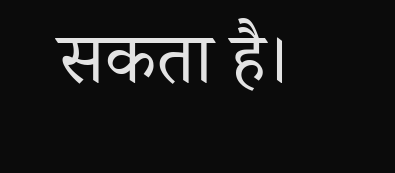सकता है।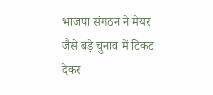भाजपा संगठन ने मेयर जैसे बड़े चुनाव में टिकट देकर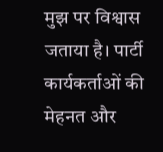मुझ पर विश्वास जताया है। पार्टी कार्यकर्ताओं की मेहनत और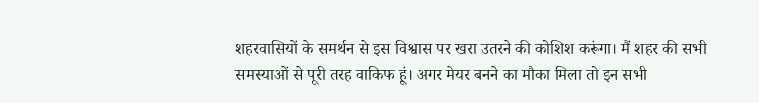शहरवासियों के समर्थन से इस विश्वास पर खरा उतरने की कोशिश करूंगा। मैं शहर की सभी समस्याओं से पूरी तरह वाकिफ हूं। अगर मेयर बनने का मौका मिला तो इन सभी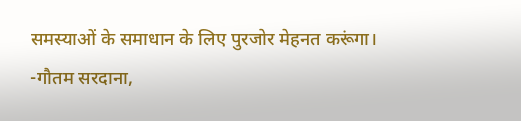समस्याओं के समाधान के लिए पुरजोर मेहनत करूंगा।
-गौतम सरदाना,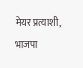मेयर प्रत्याशी, भाजपा